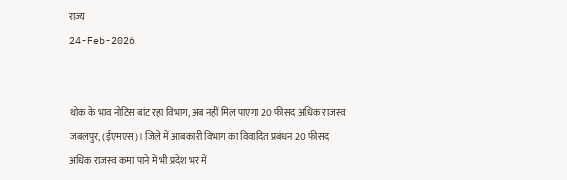राज्य
24-Feb-2026


थोक के भाव नोटिस बांट रहा विभाग, अब नहीं मिल पाएगा 20 फीसद अधिक राजस्व जबलपुर, (ईएमएस)। जिले में आबकारी विभाग का विवादित प्रबंधन 20 फीसद अधिक राजस्व कमा पाने में भी प्रदेश भर में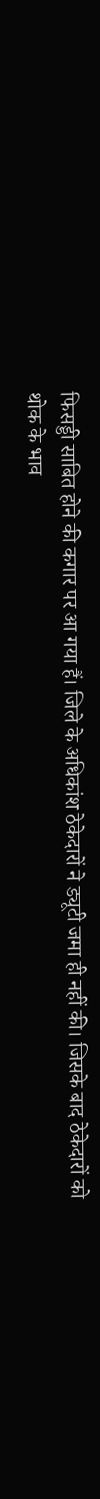फिसड्डी साबित होने की कगार पर आ गया हैं। जिले के अधिकांश ठेकेदारों ने ड्यूटी जमा ही नहीं की। जिसके बाद ठेकेदारों को थोक के भाव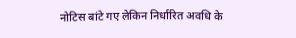नोटिस बांटे गए लेकिन निर्धारित अवधि के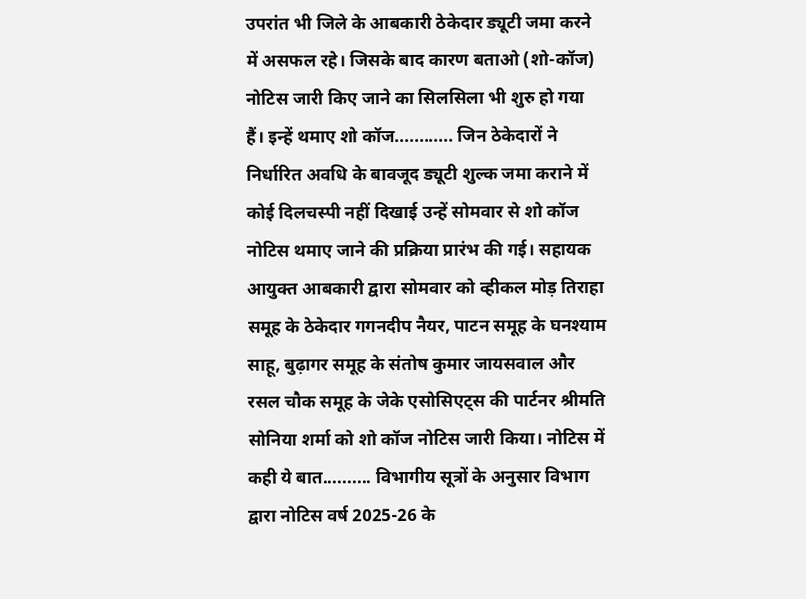उपरांत भी जिले के आबकारी ठेकेदार ड्यूटी जमा करने में असफल रहे। जिसके बाद कारण बताओ (शो-कॉज) नोटिस जारी किए जाने का सिलसिला भी शुरु हो गया हैं। इन्हें थमाए शो कॉज............ जिन ठेकेदारों ने निर्धारित अवधि के बावजूद ड्यूटी शुल्क जमा कराने में कोई दिलचस्पी नहीं दिखाई उन्हें सोमवार से शो कॉज नोटिस थमाए जाने की प्रक्रिया प्रारंभ की गई। सहायक आयुक्त आबकारी द्वारा सोमवार को व्हीकल मोड़ तिराहा समूह के ठेकेदार गगनदीप नैयर, पाटन समूह के घनश्याम साहू, बुढ़ागर समूह के संतोष कुमार जायसवाल और रसल चौक समूह के जेके एसोसिएट्स की पार्टनर श्रीमति सोनिया शर्मा को शो कॉज नोटिस जारी किया। नोटिस में कही ये बात.......... विभागीय सूत्रों के अनुसार विभाग द्वारा नोटिस वर्ष 2025-26 के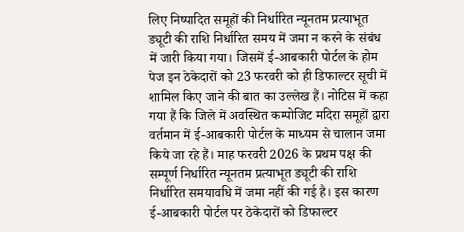लिए निष्पादित समूहों की निर्धारित न्यूनतम प्रत्याभूत ड्यूटी की राशि निर्धारित समय में जमा न करने के संबंध में जारी किया गया। जिसमें ई-आबकारी पोर्टल के होम पेज इन ठेकेदारों को 23 फरवरी को ही डिफाल्टर सूची में शामिल किए जाने की बात का उल्लेख हैं। नोटिस में कहा गया हैं कि जिले में अवस्थित कम्पोजिट मदिरा समूहों द्वारा वर्तमान में ई-आबकारी पोर्टल के माध्यम से चालान जमा किये जा रहे हैं। माह फरवरी 2026 के प्रथम पक्ष की सम्पूर्ण निर्धारित न्यूनतम प्रत्याभूत ड्यूटी की राशि निर्धारित समयावधि में जमा नहीं की गई है। इस कारण ई-आबकारी पोर्टल पर ठेकेदारों को डिफाल्टर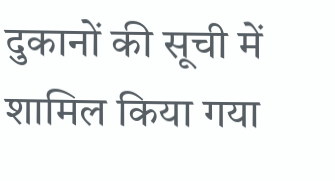दुकानों की सूची में शामिल किया गया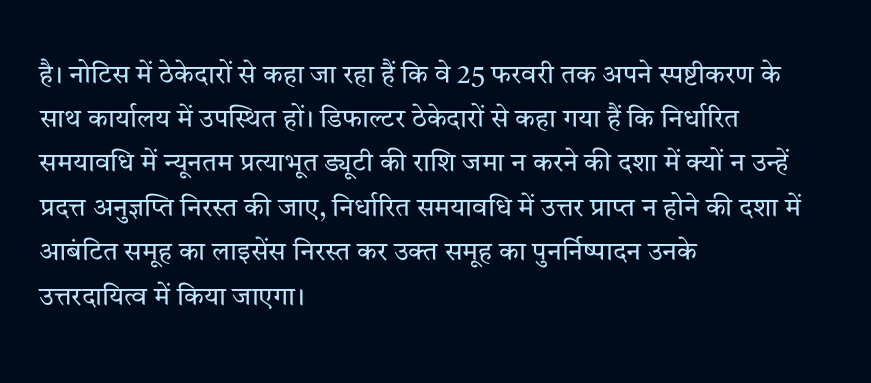है। नोटिस में ठेकेदारों से कहा जा रहा हैं कि वे 25 फरवरी तक अपने स्पष्टीकरण के साथ कार्यालय में उपस्थित हों। डिफाल्टर ठेकेदारों से कहा गया हैं कि निर्धारित समयावधि में न्यूनतम प्रत्याभूत ड्यूटी की राशि जमा न करने की दशा में क्यों न उन्हें प्रदत्त अनुज्ञप्ति निरस्त की जाए, निर्धारित समयावधि में उत्तर प्राप्त न होने की दशा में आबंटित समूह का लाइसेंस निरस्त कर उक्त समूह का पुनर्निष्पादन उनके उत्तरदायित्व में किया जाएगा।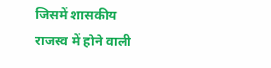जिसमें शासकीय राजस्व में होने वाली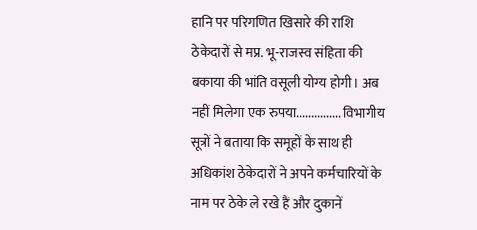हानि पर परिगणित खिसारे की राशि ठेकेदारों से मप्र. भू-राजस्व संहिता की बकाया की भांति वसूली योग्य होगी। अब नहीं मिलेगा एक रुपया............... विभागीय सूत्रों ने बताया कि समूहों के साथ ही अधिकांश ठेकेदारों ने अपने कर्मचारियों के नाम पर ठेके ले रखे हैं और दुकानें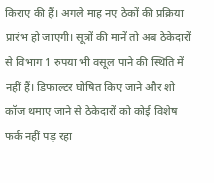किराए की हैं। अगले माह नए ठेकों की प्रक्रिया प्रारंभ हो जाएगी। सूत्रों की मानें तो अब ठेकेदारों से विभाग 1 रुपया भी वसूल पाने की स्थिति में नहीं हैं। डिफाल्टर घोषित किए जाने और शो कॉज थमाए जाने से ठेकेदारों को कोई विशेष फर्क नहीं पड़ रहा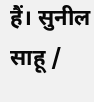हैं। सुनील साहू /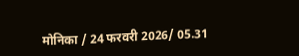मोनिका / 24 फरवरी 2026/ 05.31